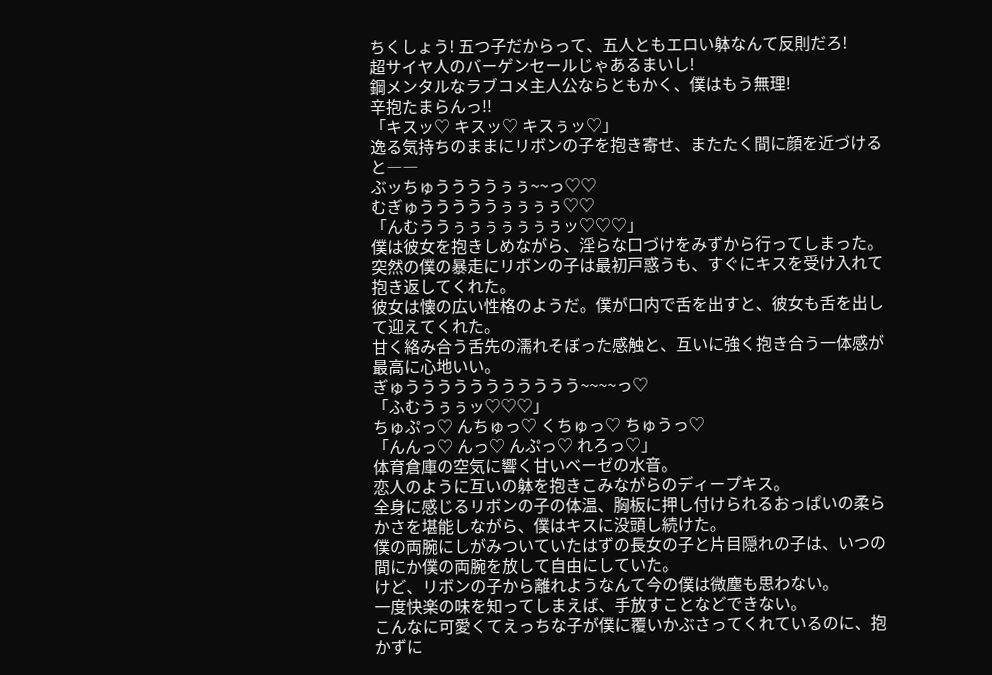ちくしょう! 五つ子だからって、五人ともエロい躰なんて反則だろ!
超サイヤ人のバーゲンセールじゃあるまいし!
鋼メンタルなラブコメ主人公ならともかく、僕はもう無理!
辛抱たまらんっ!!
「キスッ♡ キスッ♡ キスぅッ♡」
逸る気持ちのままにリボンの子を抱き寄せ、またたく間に顔を近づけると――
ぶッちゅううううぅぅ~~っ♡♡
むぎゅうううううぅぅぅぅ♡♡
「んむううぅぅぅぅぅぅぅッ♡♡♡」
僕は彼女を抱きしめながら、淫らな口づけをみずから行ってしまった。
突然の僕の暴走にリボンの子は最初戸惑うも、すぐにキスを受け入れて抱き返してくれた。
彼女は懐の広い性格のようだ。僕が口内で舌を出すと、彼女も舌を出して迎えてくれた。
甘く絡み合う舌先の濡れそぼった感触と、互いに強く抱き合う一体感が最高に心地いい。
ぎゅううううううううううう~~~~っ♡
「ふむうぅぅッ♡♡♡」
ちゅぷっ♡ んちゅっ♡ くちゅっ♡ ちゅうっ♡
「んんっ♡ んっ♡ んぷっ♡ れろっ♡」
体育倉庫の空気に響く甘いベーゼの水音。
恋人のように互いの躰を抱きこみながらのディープキス。
全身に感じるリボンの子の体温、胸板に押し付けられるおっぱいの柔らかさを堪能しながら、僕はキスに没頭し続けた。
僕の両腕にしがみついていたはずの長女の子と片目隠れの子は、いつの間にか僕の両腕を放して自由にしていた。
けど、リボンの子から離れようなんて今の僕は微塵も思わない。
一度快楽の味を知ってしまえば、手放すことなどできない。
こんなに可愛くてえっちな子が僕に覆いかぶさってくれているのに、抱かずに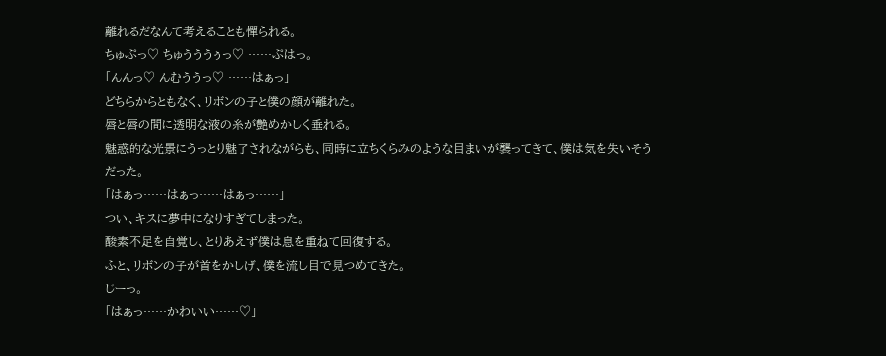離れるだなんて考えることも憚られる。
ちゅぷっ♡ ちゅうううぅっ♡ ……ぷはっ。
「んんっ♡ んむううっ♡ ……はぁっ」
どちらからともなく、リボンの子と僕の顔が離れた。
唇と唇の間に透明な液の糸が艶めかしく垂れる。
魅惑的な光景にうっとり魅了されながらも、同時に立ちくらみのような目まいが襲ってきて、僕は気を失いそうだった。
「はぁっ……はぁっ……はぁっ……」
つい、キスに夢中になりすぎてしまった。
酸素不足を自覚し、とりあえず僕は息を重ねて回復する。
ふと、リボンの子が首をかしげ、僕を流し目で見つめてきた。
じーっ。
「はぁっ……かわいい……♡」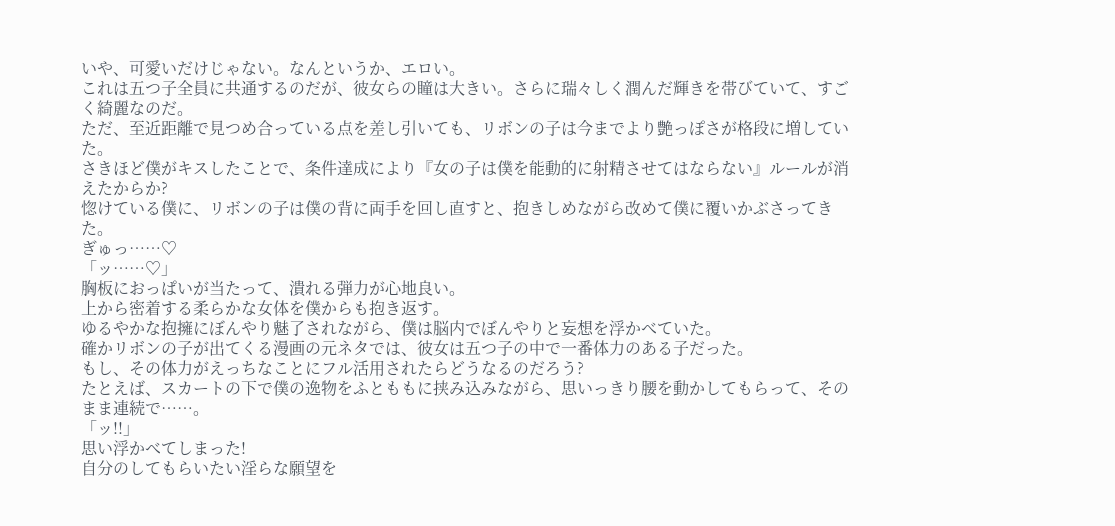いや、可愛いだけじゃない。なんというか、エロい。
これは五つ子全員に共通するのだが、彼女らの瞳は大きい。さらに瑞々しく潤んだ輝きを帯びていて、すごく綺麗なのだ。
ただ、至近距離で見つめ合っている点を差し引いても、リボンの子は今までより艶っぽさが格段に増していた。
さきほど僕がキスしたことで、条件達成により『女の子は僕を能動的に射精させてはならない』ルールが消えたからか?
惚けている僕に、リボンの子は僕の背に両手を回し直すと、抱きしめながら改めて僕に覆いかぶさってきた。
ぎゅっ……♡
「ッ……♡」
胸板におっぱいが当たって、潰れる弾力が心地良い。
上から密着する柔らかな女体を僕からも抱き返す。
ゆるやかな抱擁にぼんやり魅了されながら、僕は脳内でぼんやりと妄想を浮かべていた。
確かリボンの子が出てくる漫画の元ネタでは、彼女は五つ子の中で一番体力のある子だった。
もし、その体力がえっちなことにフル活用されたらどうなるのだろう?
たとえば、スカートの下で僕の逸物をふとももに挟み込みながら、思いっきり腰を動かしてもらって、そのまま連続で……。
「ッ!!」
思い浮かべてしまった!
自分のしてもらいたい淫らな願望を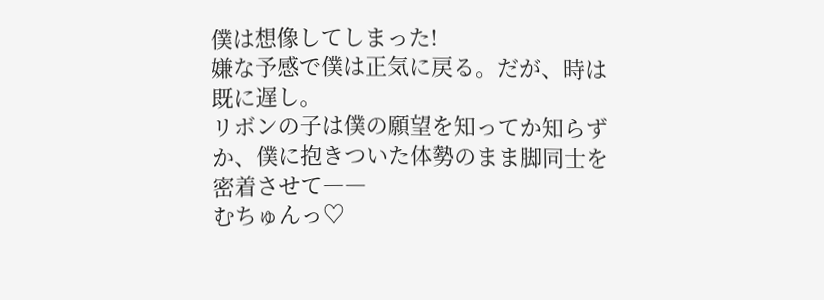僕は想像してしまった!
嫌な予感で僕は正気に戻る。だが、時は既に遅し。
リボンの子は僕の願望を知ってか知らずか、僕に抱きついた体勢のまま脚同士を密着させて――
むちゅんっ♡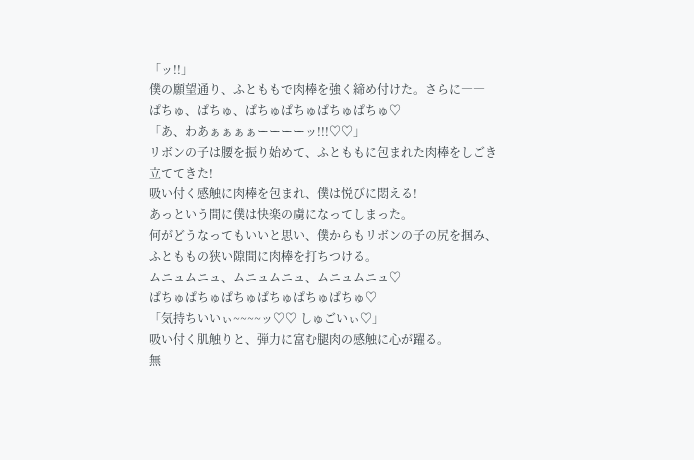「ッ!!」
僕の願望通り、ふとももで肉棒を強く締め付けた。さらに――
ぱちゅ、ぱちゅ、ぱちゅぱちゅぱちゅぱちゅ♡
「あ、わあぁぁぁぁーーーーッ!!!♡♡」
リボンの子は腰を振り始めて、ふとももに包まれた肉棒をしごき立ててきた!
吸い付く感触に肉棒を包まれ、僕は悦びに悶える!
あっという間に僕は快楽の虜になってしまった。
何がどうなってもいいと思い、僕からもリボンの子の尻を掴み、ふとももの狭い隙間に肉棒を打ちつける。
ムニュムニュ、ムニュムニュ、ムニュムニュ♡
ぱちゅぱちゅぱちゅぱちゅぱちゅぱちゅ♡
「気持ちいいぃ~~~~ッ♡♡ しゅごいぃ♡」
吸い付く肌触りと、弾力に富む腿肉の感触に心が躍る。
無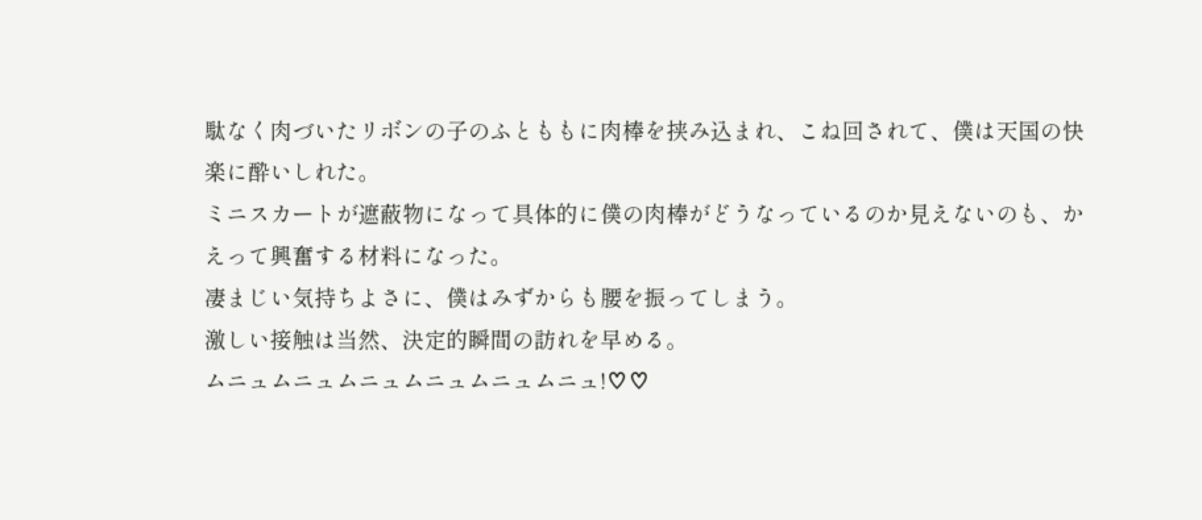駄なく肉づいたリボンの子のふとももに肉棒を挟み込まれ、こね回されて、僕は天国の快楽に酔いしれた。
ミニスカートが遮蔽物になって具体的に僕の肉棒がどうなっているのか見えないのも、かえって興奮する材料になった。
凄まじい気持ちよさに、僕はみずからも腰を振ってしまう。
激しい接触は当然、決定的瞬間の訪れを早める。
ムニュムニュムニュムニュムニュムニュ!♡♡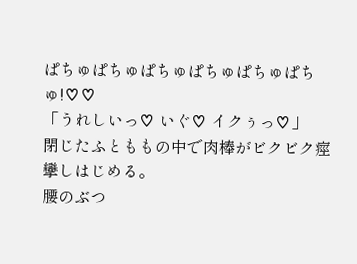ぱちゅぱちゅぱちゅぱちゅぱちゅぱちゅ!♡♡
「うれしいっ♡ いぐ♡ イクぅっ♡」
閉じたふとももの中で肉棒がビクビク痙攣しはじめる。
腰のぶつ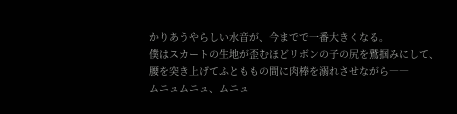かりあうやらしい水音が、今までで一番大きくなる。
僕はスカートの生地が歪むほどリボンの子の尻を鷲掴みにして、腰を突き上げてふとももの間に肉棒を溺れさせながら――
ムニュムニュ、ムニュ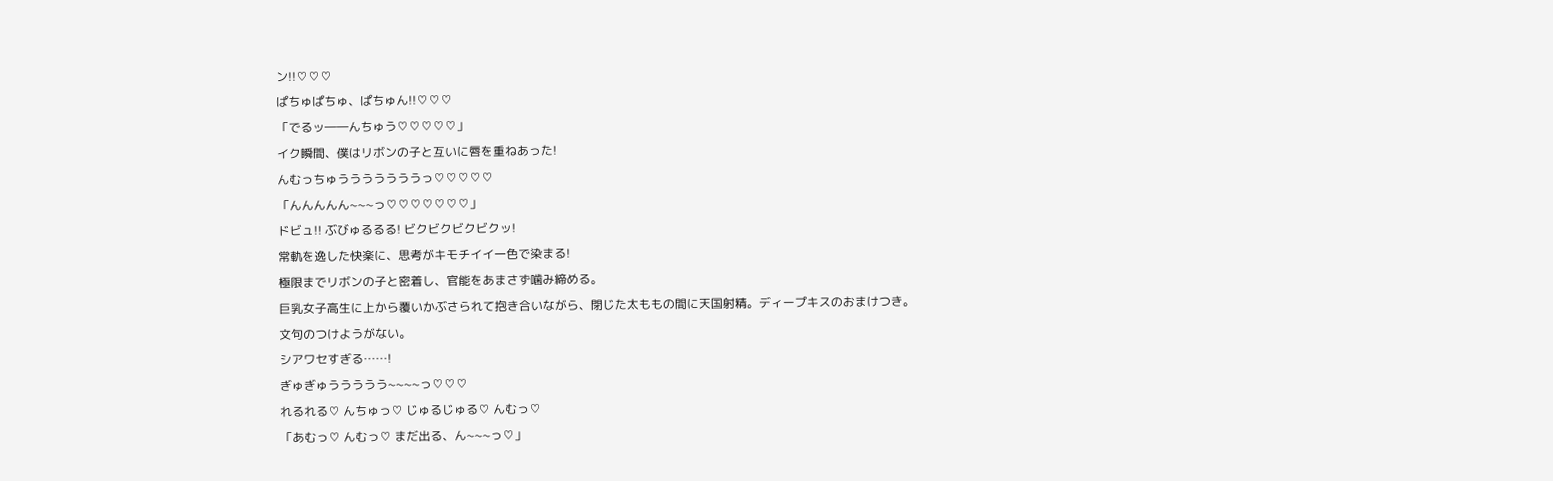ン!!♡♡♡
ぱちゅぱちゅ、ぱちゅん!!♡♡♡
「でるッ――んちゅう♡♡♡♡♡」
イク瞬間、僕はリボンの子と互いに唇を重ねあった!
んむっちゅうううううううっ♡♡♡♡♡
「んんんんん~~~っ♡♡♡♡♡♡♡」
ドビュ!! ぶびゅるるる! ビクビクビクビクッ!
常軌を逸した快楽に、思考がキモチイイ一色で染まる!
極限までリボンの子と密着し、官能をあまさず噛み締める。
巨乳女子高生に上から覆いかぶさられて抱き合いながら、閉じた太ももの間に天国射精。ディープキスのおまけつき。
文句のつけようがない。
シアワセすぎる……!
ぎゅぎゅううううう~~~~っ♡♡♡
れるれる♡ んちゅっ♡ じゅるじゅる♡ んむっ♡
「あむっ♡ んむっ♡ まだ出る、ん~~~っ♡」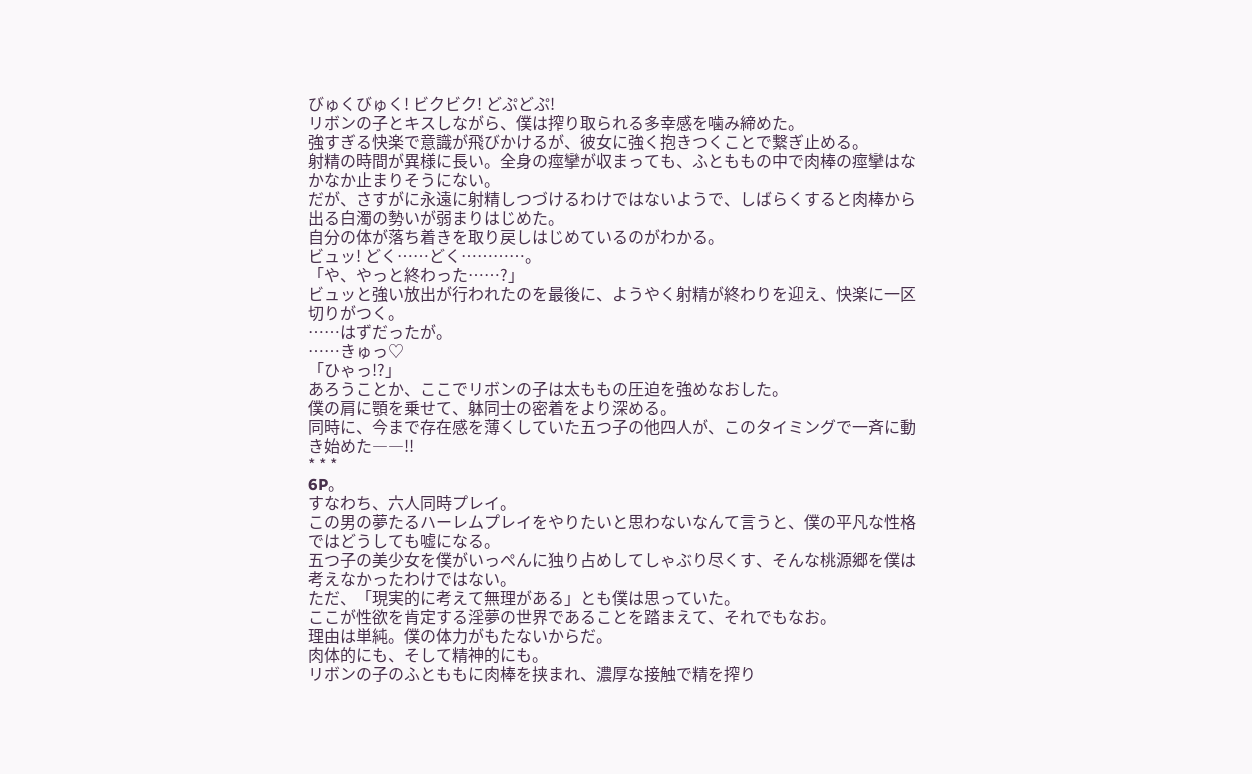びゅくびゅく! ビクビク! どぷどぷ!
リボンの子とキスしながら、僕は搾り取られる多幸感を噛み締めた。
強すぎる快楽で意識が飛びかけるが、彼女に強く抱きつくことで繋ぎ止める。
射精の時間が異様に長い。全身の痙攣が収まっても、ふとももの中で肉棒の痙攣はなかなか止まりそうにない。
だが、さすがに永遠に射精しつづけるわけではないようで、しばらくすると肉棒から出る白濁の勢いが弱まりはじめた。
自分の体が落ち着きを取り戻しはじめているのがわかる。
ビュッ! どく……どく…………。
「や、やっと終わった……?」
ビュッと強い放出が行われたのを最後に、ようやく射精が終わりを迎え、快楽に一区切りがつく。
……はずだったが。
……きゅっ♡
「ひゃっ!?」
あろうことか、ここでリボンの子は太ももの圧迫を強めなおした。
僕の肩に顎を乗せて、躰同士の密着をより深める。
同時に、今まで存在感を薄くしていた五つ子の他四人が、このタイミングで一斉に動き始めた――!!
* * *
6P。
すなわち、六人同時プレイ。
この男の夢たるハーレムプレイをやりたいと思わないなんて言うと、僕の平凡な性格ではどうしても嘘になる。
五つ子の美少女を僕がいっぺんに独り占めしてしゃぶり尽くす、そんな桃源郷を僕は考えなかったわけではない。
ただ、「現実的に考えて無理がある」とも僕は思っていた。
ここが性欲を肯定する淫夢の世界であることを踏まえて、それでもなお。
理由は単純。僕の体力がもたないからだ。
肉体的にも、そして精神的にも。
リボンの子のふとももに肉棒を挟まれ、濃厚な接触で精を搾り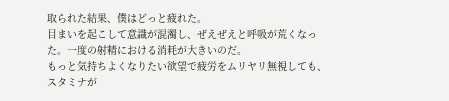取られた結果、僕はどっと疲れた。
目まいを起こして意識が混濁し、ぜえぜえと呼吸が荒くなった。一度の射精における消耗が大きいのだ。
もっと気持ちよくなりたい欲望で疲労をムリヤリ無視しても、スタミナが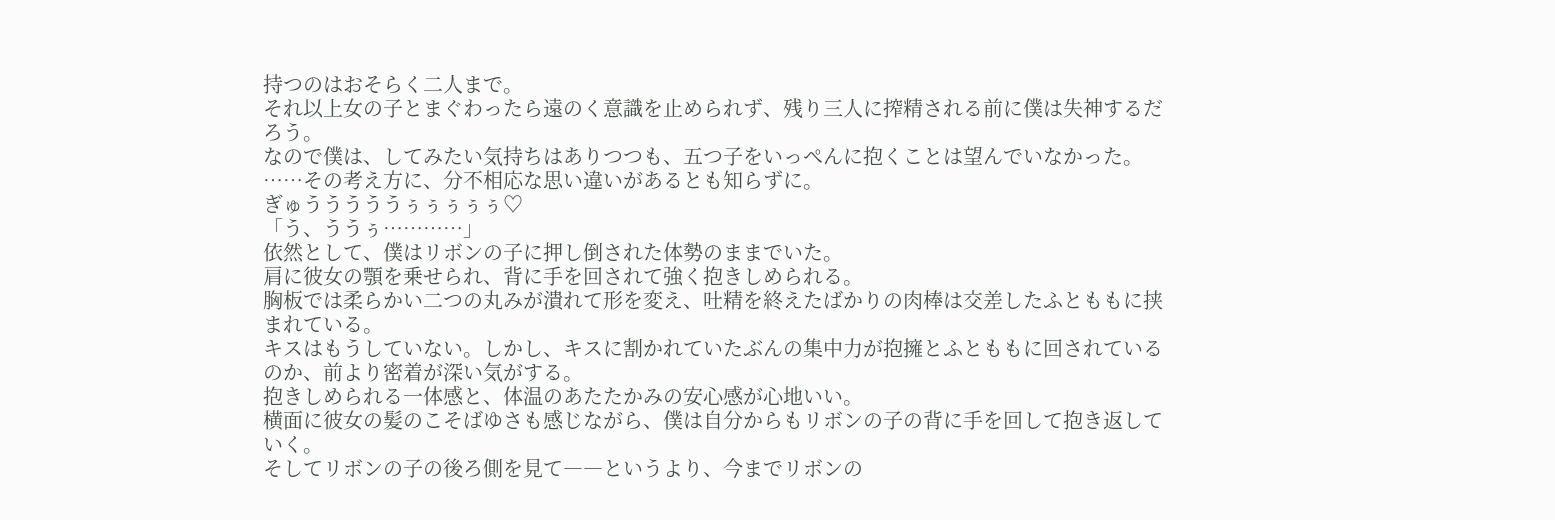持つのはおそらく二人まで。
それ以上女の子とまぐわったら遠のく意識を止められず、残り三人に搾精される前に僕は失神するだろう。
なので僕は、してみたい気持ちはありつつも、五つ子をいっぺんに抱くことは望んでいなかった。
……その考え方に、分不相応な思い違いがあるとも知らずに。
ぎゅうううううぅぅぅぅぅ♡
「う、ううぅ…………」
依然として、僕はリボンの子に押し倒された体勢のままでいた。
肩に彼女の顎を乗せられ、背に手を回されて強く抱きしめられる。
胸板では柔らかい二つの丸みが潰れて形を変え、吐精を終えたばかりの肉棒は交差したふとももに挟まれている。
キスはもうしていない。しかし、キスに割かれていたぶんの集中力が抱擁とふとももに回されているのか、前より密着が深い気がする。
抱きしめられる一体感と、体温のあたたかみの安心感が心地いい。
横面に彼女の髪のこそばゆさも感じながら、僕は自分からもリボンの子の背に手を回して抱き返していく。
そしてリボンの子の後ろ側を見て――というより、今までリボンの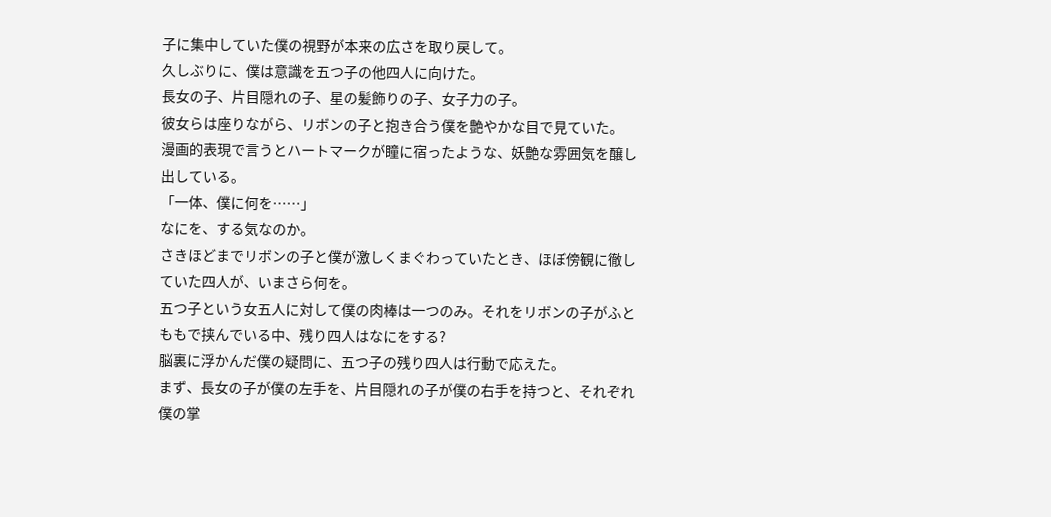子に集中していた僕の視野が本来の広さを取り戻して。
久しぶりに、僕は意識を五つ子の他四人に向けた。
長女の子、片目隠れの子、星の髪飾りの子、女子力の子。
彼女らは座りながら、リボンの子と抱き合う僕を艶やかな目で見ていた。
漫画的表現で言うとハートマークが瞳に宿ったような、妖艶な雰囲気を醸し出している。
「一体、僕に何を……」
なにを、する気なのか。
さきほどまでリボンの子と僕が激しくまぐわっていたとき、ほぼ傍観に徹していた四人が、いまさら何を。
五つ子という女五人に対して僕の肉棒は一つのみ。それをリボンの子がふとももで挟んでいる中、残り四人はなにをする?
脳裏に浮かんだ僕の疑問に、五つ子の残り四人は行動で応えた。
まず、長女の子が僕の左手を、片目隠れの子が僕の右手を持つと、それぞれ僕の掌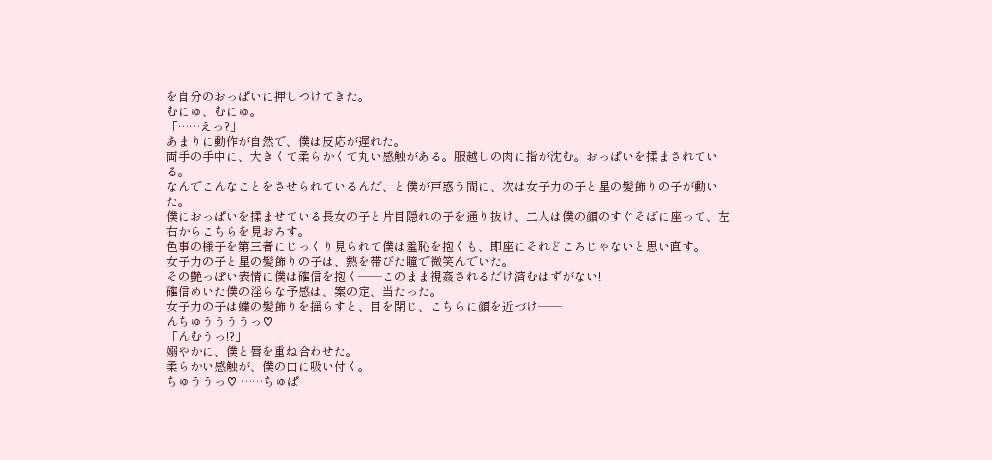を自分のおっぱいに押しつけてきた。
むにゅ、むにゅ。
「……えっ?」
あまりに動作が自然で、僕は反応が遅れた。
両手の手中に、大きくて柔らかくて丸い感触がある。服越しの肉に指が沈む。おっぱいを揉まされている。
なんでこんなことをさせられているんだ、と僕が戸惑う間に、次は女子力の子と星の髪飾りの子が動いた。
僕におっぱいを揉ませている長女の子と片目隠れの子を通り抜け、二人は僕の顔のすぐそばに座って、左右からこちらを見おろす。
色事の様子を第三者にじっくり見られて僕は羞恥を抱くも、即座にそれどころじゃないと思い直す。
女子力の子と星の髪飾りの子は、熱を帯びた瞳で微笑んでいた。
その艶っぽい表情に僕は確信を抱く――このまま視姦されるだけ済むはずがない!
確信めいた僕の淫らな予感は、案の定、当たった。
女子力の子は蝶の髪飾りを揺らすと、目を閉じ、こちらに顔を近づけ――
んちゅううううっ♡
「んむうっ!?」
嫋やかに、僕と唇を重ね合わせた。
柔らかい感触が、僕の口に吸い付く。
ちゅううっ♡ ……ちゅぱ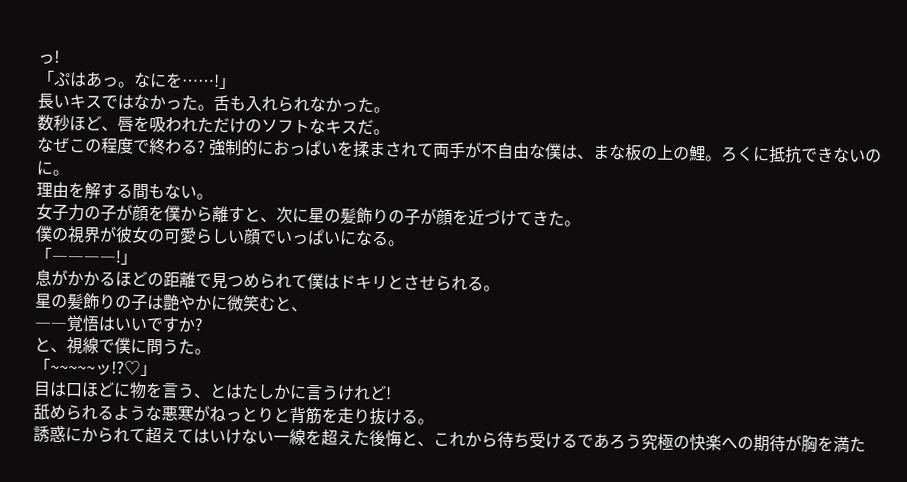っ!
「ぷはあっ。なにを……!」
長いキスではなかった。舌も入れられなかった。
数秒ほど、唇を吸われただけのソフトなキスだ。
なぜこの程度で終わる? 強制的におっぱいを揉まされて両手が不自由な僕は、まな板の上の鯉。ろくに抵抗できないのに。
理由を解する間もない。
女子力の子が顔を僕から離すと、次に星の髪飾りの子が顔を近づけてきた。
僕の視界が彼女の可愛らしい顔でいっぱいになる。
「――――!」
息がかかるほどの距離で見つめられて僕はドキリとさせられる。
星の髪飾りの子は艶やかに微笑むと、
――覚悟はいいですか?
と、視線で僕に問うた。
「~~~~~ッ!?♡」
目は口ほどに物を言う、とはたしかに言うけれど!
舐められるような悪寒がねっとりと背筋を走り抜ける。
誘惑にかられて超えてはいけない一線を超えた後悔と、これから待ち受けるであろう究極の快楽への期待が胸を満た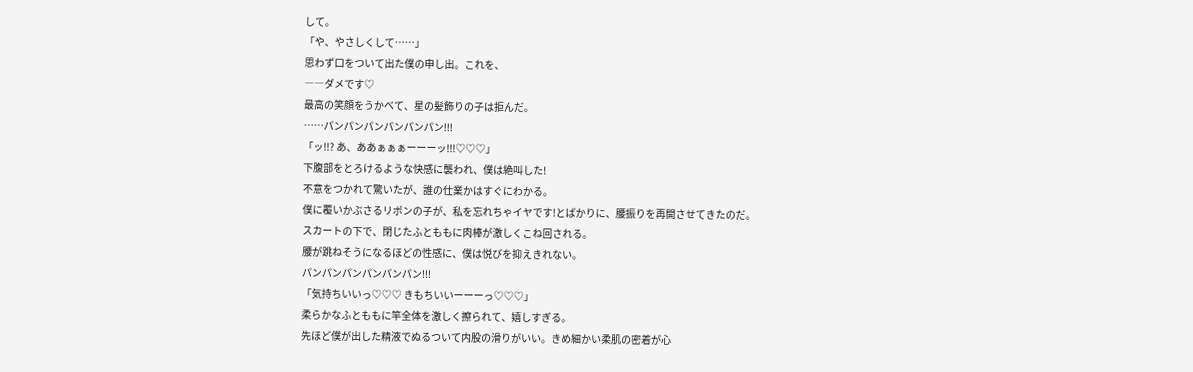して。
「や、やさしくして……」
思わず口をついて出た僕の申し出。これを、
――ダメです♡
最高の笑顔をうかべて、星の髪飾りの子は拒んだ。
……パンパンパンパンパンパン!!!
「ッ!!? あ、ああぁぁぁーーーッ!!!♡♡♡」
下腹部をとろけるような快感に襲われ、僕は絶叫した!
不意をつかれて驚いたが、誰の仕業かはすぐにわかる。
僕に覆いかぶさるリボンの子が、私を忘れちゃイヤです!とばかりに、腰振りを再開させてきたのだ。
スカートの下で、閉じたふとももに肉棒が激しくこね回される。
腰が跳ねそうになるほどの性感に、僕は悦びを抑えきれない。
パンパンパンパンパンパン!!!
「気持ちいいっ♡♡♡ きもちいいーーーっ♡♡♡」
柔らかなふとももに竿全体を激しく擦られて、嬉しすぎる。
先ほど僕が出した精液でぬるついて内股の滑りがいい。きめ細かい柔肌の密着が心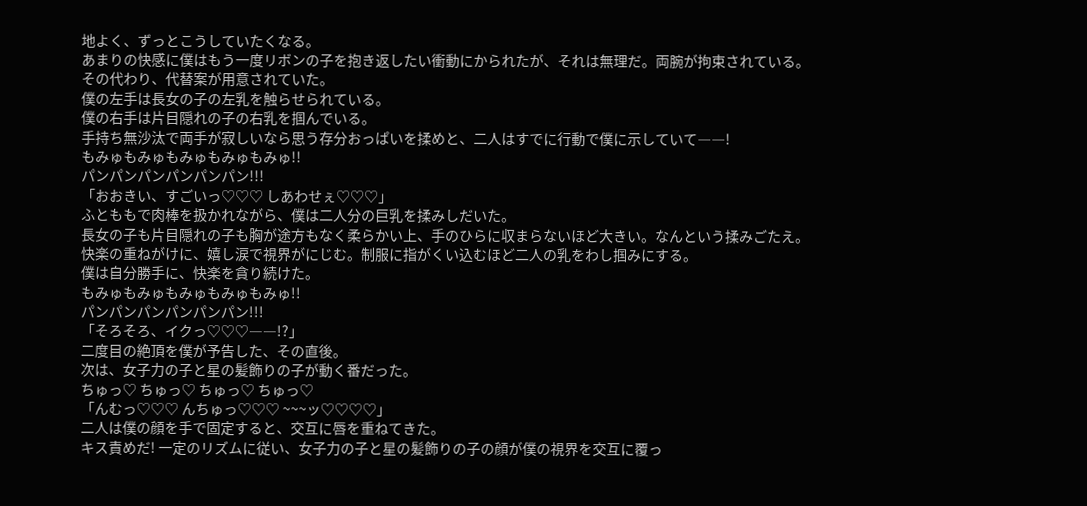地よく、ずっとこうしていたくなる。
あまりの快感に僕はもう一度リボンの子を抱き返したい衝動にかられたが、それは無理だ。両腕が拘束されている。
その代わり、代替案が用意されていた。
僕の左手は長女の子の左乳を触らせられている。
僕の右手は片目隠れの子の右乳を掴んでいる。
手持ち無沙汰で両手が寂しいなら思う存分おっぱいを揉めと、二人はすでに行動で僕に示していて――!
もみゅもみゅもみゅもみゅもみゅ!!
パンパンパンパンパンパン!!!
「おおきい、すごいっ♡♡♡ しあわせぇ♡♡♡」
ふとももで肉棒を扱かれながら、僕は二人分の巨乳を揉みしだいた。
長女の子も片目隠れの子も胸が途方もなく柔らかい上、手のひらに収まらないほど大きい。なんという揉みごたえ。
快楽の重ねがけに、嬉し涙で視界がにじむ。制服に指がくい込むほど二人の乳をわし掴みにする。
僕は自分勝手に、快楽を貪り続けた。
もみゅもみゅもみゅもみゅもみゅ!!
パンパンパンパンパンパン!!!
「そろそろ、イクっ♡♡♡――!?」
二度目の絶頂を僕が予告した、その直後。
次は、女子力の子と星の髪飾りの子が動く番だった。
ちゅっ♡ ちゅっ♡ ちゅっ♡ ちゅっ♡
「んむっ♡♡♡ んちゅっ♡♡♡ ~~~ッ♡♡♡♡」
二人は僕の顔を手で固定すると、交互に唇を重ねてきた。
キス責めだ! 一定のリズムに従い、女子力の子と星の髪飾りの子の顔が僕の視界を交互に覆っ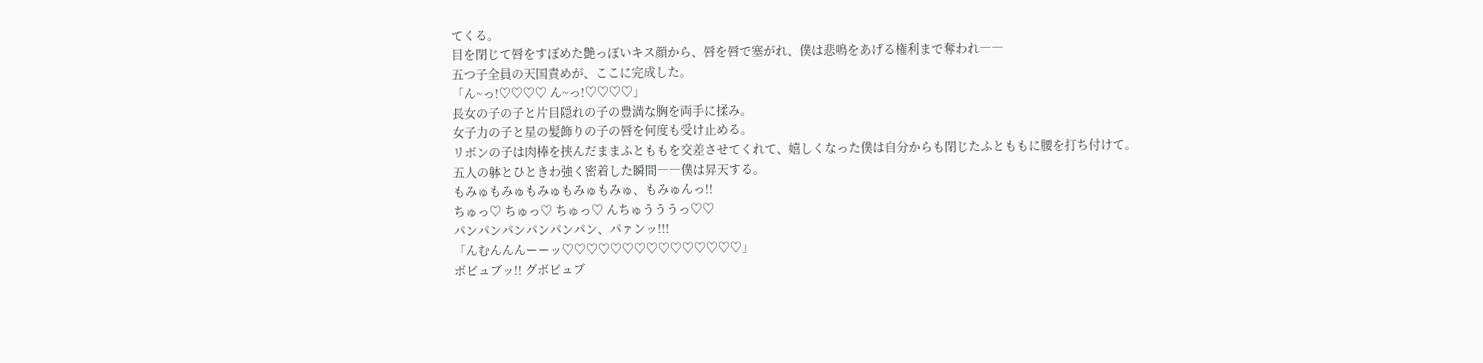てくる。
目を閉じて唇をすぼめた艶っぽいキス顔から、唇を唇で塞がれ、僕は悲鳴をあげる権利まで奪われ――
五つ子全員の天国責めが、ここに完成した。
「ん~っ!♡♡♡♡ ん~っ!♡♡♡♡」
長女の子の子と片目隠れの子の豊満な胸を両手に揉み。
女子力の子と星の髪飾りの子の唇を何度も受け止める。
リボンの子は肉棒を挟んだままふとももを交差させてくれて、嬉しくなった僕は自分からも閉じたふとももに腰を打ち付けて。
五人の躰とひときわ強く密着した瞬間――僕は昇天する。
もみゅもみゅもみゅもみゅもみゅ、もみゅんっ!!
ちゅっ♡ ちゅっ♡ ちゅっ♡ んちゅうううっ♡♡
パンパンパンパンパンパン、パァンッ!!!
「んむんんんーーッ♡♡♡♡♡♡♡♡♡♡♡♡♡♡♡」
ボビュブッ!! グボビュブ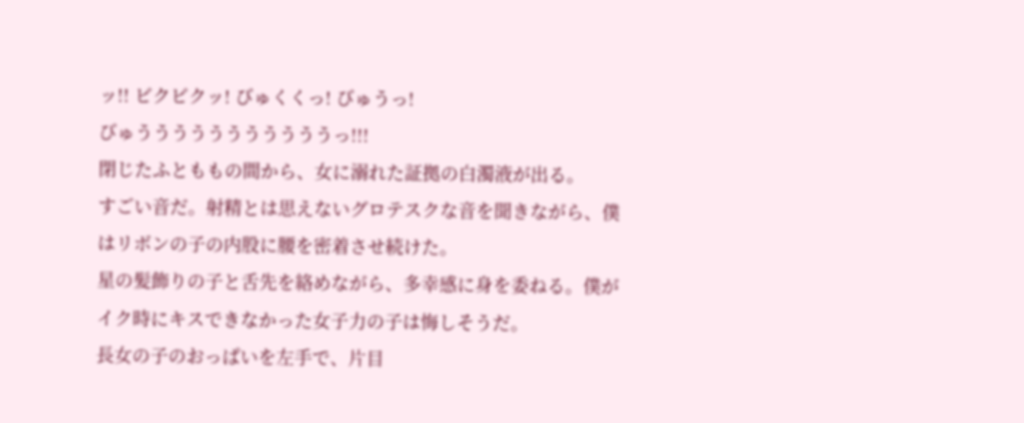ッ!! ビクビクッ! びゅくくっ! びゅうっ!
びゅうううううううううううっ!!!
閉じたふとももの間から、女に溺れた証拠の白濁液が出る。
すごい音だ。射精とは思えないグロテスクな音を聞きながら、僕はリボンの子の内股に腰を密着させ続けた。
星の髪飾りの子と舌先を絡めながら、多幸感に身を委ねる。僕がイク時にキスできなかった女子力の子は悔しそうだ。
長女の子のおっぱいを左手で、片目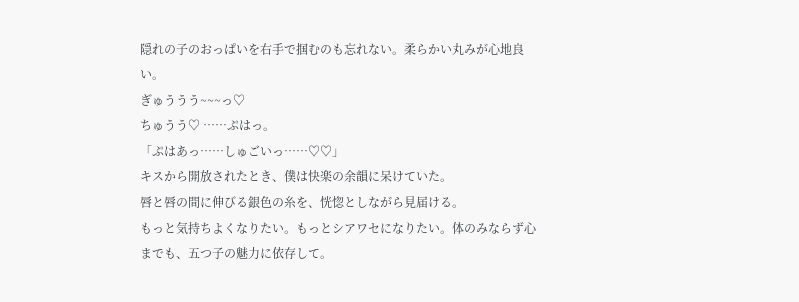隠れの子のおっぱいを右手で掴むのも忘れない。柔らかい丸みが心地良い。
ぎゅううう~~~っ♡
ちゅうう♡ ……ぷはっ。
「ぷはあっ……しゅごいっ……♡♡」
キスから開放されたとき、僕は快楽の余韻に呆けていた。
唇と唇の間に伸びる銀色の糸を、恍惚としながら見届ける。
もっと気持ちよくなりたい。もっとシアワセになりたい。体のみならず心までも、五つ子の魅力に依存して。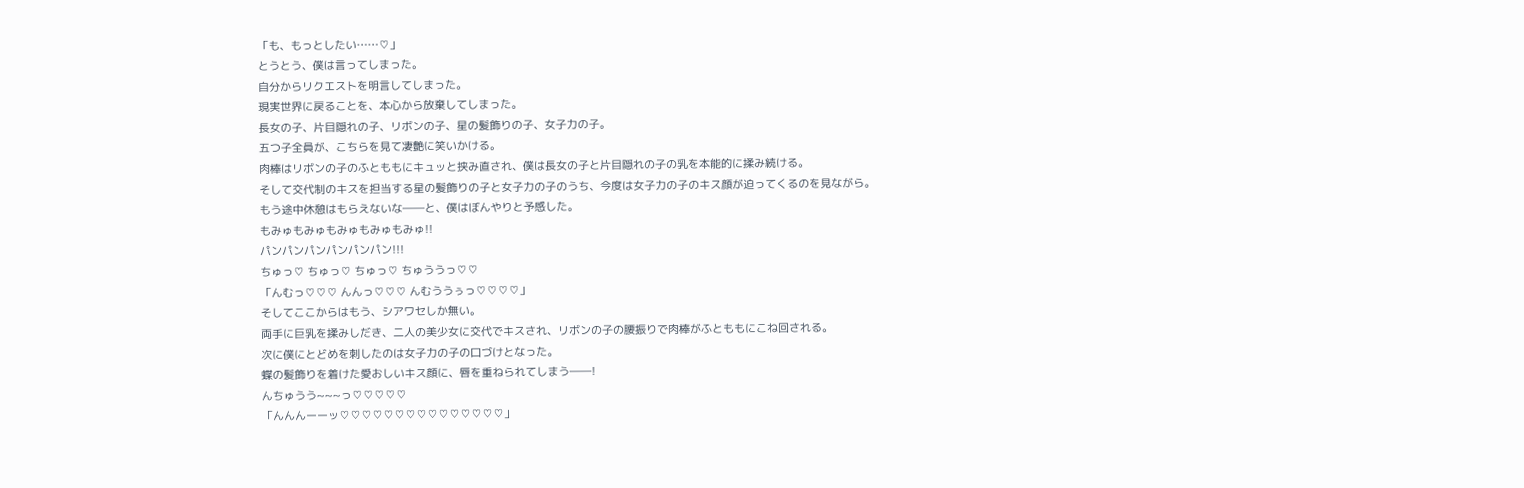「も、もっとしたい……♡」
とうとう、僕は言ってしまった。
自分からリクエストを明言してしまった。
現実世界に戻ることを、本心から放棄してしまった。
長女の子、片目隠れの子、リボンの子、星の髪飾りの子、女子力の子。
五つ子全員が、こちらを見て凄艶に笑いかける。
肉棒はリボンの子のふとももにキュッと挟み直され、僕は長女の子と片目隠れの子の乳を本能的に揉み続ける。
そして交代制のキスを担当する星の髪飾りの子と女子力の子のうち、今度は女子力の子のキス顔が迫ってくるのを見ながら。
もう途中休憩はもらえないな――と、僕はぼんやりと予感した。
もみゅもみゅもみゅもみゅもみゅ!!
パンパンパンパンパンパン!!!
ちゅっ♡ ちゅっ♡ ちゅっ♡ ちゅううっ♡♡
「んむっ♡♡♡ んんっ♡♡♡ んむううぅっ♡♡♡♡」
そしてここからはもう、シアワセしか無い。
両手に巨乳を揉みしだき、二人の美少女に交代でキスされ、リボンの子の腰振りで肉棒がふとももにこね回される。
次に僕にとどめを刺したのは女子力の子の口づけとなった。
蝶の髪飾りを着けた愛おしいキス顔に、唇を重ねられてしまう――!
んちゅうう~~~っ♡♡♡♡♡
「んんんーーッ♡♡♡♡♡♡♡♡♡♡♡♡♡♡♡」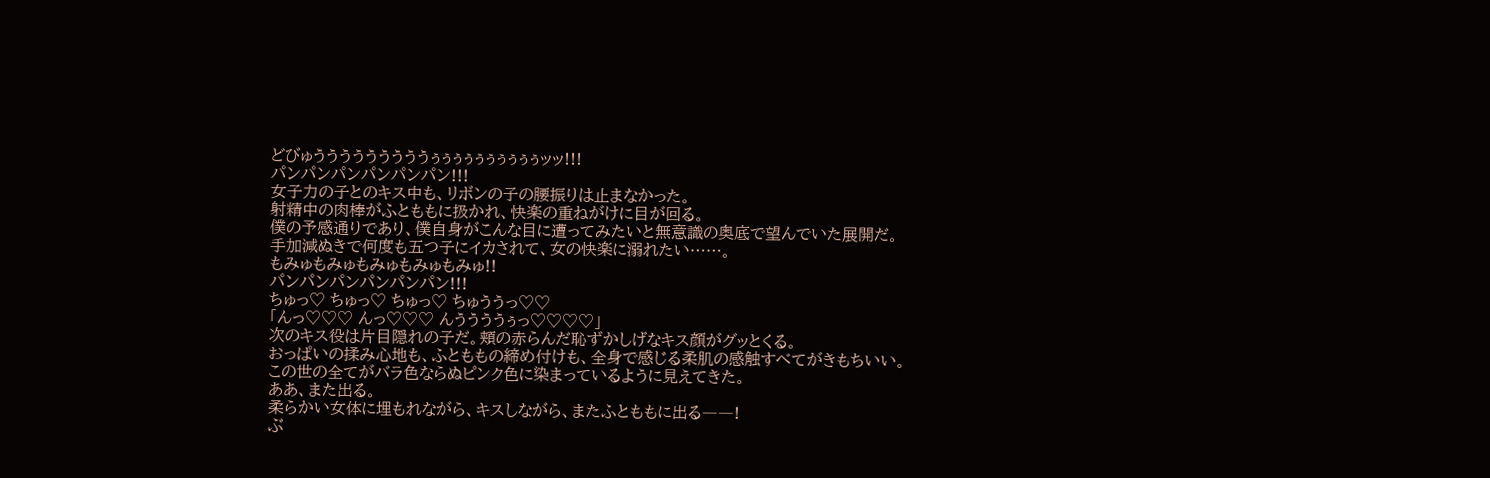どびゅうううううううううぅぅぅぅぅぅぅぅぅぅッッ!!!
パンパンパンパンパンパン!!!
女子力の子とのキス中も、リボンの子の腰振りは止まなかった。
射精中の肉棒がふとももに扱かれ、快楽の重ねがけに目が回る。
僕の予感通りであり、僕自身がこんな目に遭ってみたいと無意識の奥底で望んでいた展開だ。
手加減ぬきで何度も五つ子にイカされて、女の快楽に溺れたい……。
もみゅもみゅもみゅもみゅもみゅ!!
パンパンパンパンパンパン!!!
ちゅっ♡ ちゅっ♡ ちゅっ♡ ちゅううっ♡♡
「んっ♡♡♡ んっ♡♡♡ んううううぅっ♡♡♡♡」
次のキス役は片目隠れの子だ。頬の赤らんだ恥ずかしげなキス顔がグッとくる。
おっぱいの揉み心地も、ふとももの締め付けも、全身で感じる柔肌の感触すべてがきもちいい。
この世の全てがバラ色ならぬピンク色に染まっているように見えてきた。
ああ、また出る。
柔らかい女体に埋もれながら、キスしながら、またふとももに出る――!
ぶ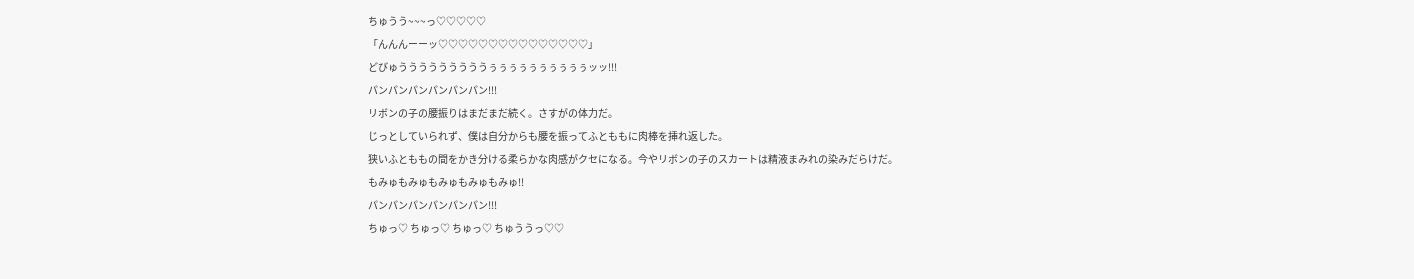ちゅうう~~~っ♡♡♡♡♡
「んんんーーッ♡♡♡♡♡♡♡♡♡♡♡♡♡♡♡」
どびゅうううううううううぅぅぅぅぅぅぅぅぅぅッッ!!!
パンパンパンパンパンパン!!!
リボンの子の腰振りはまだまだ続く。さすがの体力だ。
じっとしていられず、僕は自分からも腰を振ってふとももに肉棒を挿れ返した。
狭いふとももの間をかき分ける柔らかな肉感がクセになる。今やリボンの子のスカートは精液まみれの染みだらけだ。
もみゅもみゅもみゅもみゅもみゅ!!
パンパンパンパンパンパン!!!
ちゅっ♡ ちゅっ♡ ちゅっ♡ ちゅううっ♡♡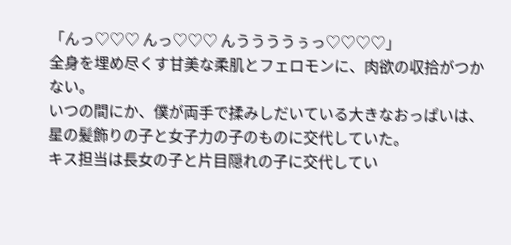「んっ♡♡♡ んっ♡♡♡ んううううぅっ♡♡♡♡」
全身を埋め尽くす甘美な柔肌とフェロモンに、肉欲の収拾がつかない。
いつの間にか、僕が両手で揉みしだいている大きなおっぱいは、星の髪飾りの子と女子力の子のものに交代していた。
キス担当は長女の子と片目隠れの子に交代してい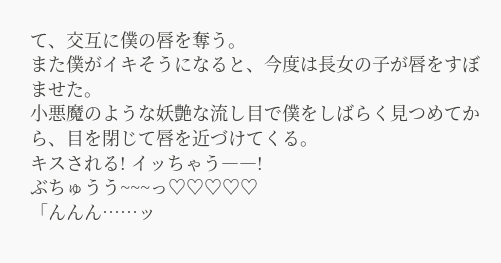て、交互に僕の唇を奪う。
また僕がイキそうになると、今度は長女の子が唇をすぼませた。
小悪魔のような妖艶な流し目で僕をしばらく見つめてから、目を閉じて唇を近づけてくる。
キスされる! イッちゃう――!
ぶちゅうう~~~っ♡♡♡♡♡
「んんん……ッ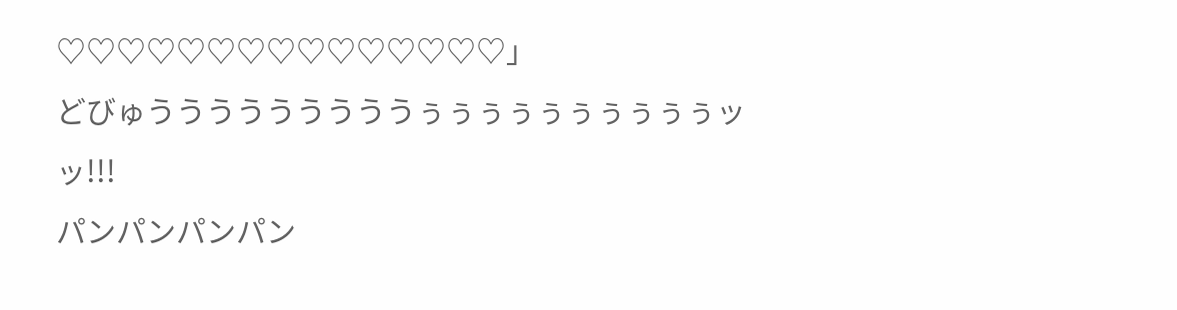♡♡♡♡♡♡♡♡♡♡♡♡♡♡♡」
どびゅうううううううううぅぅぅぅぅぅぅぅぅぅッッ!!!
パンパンパンパン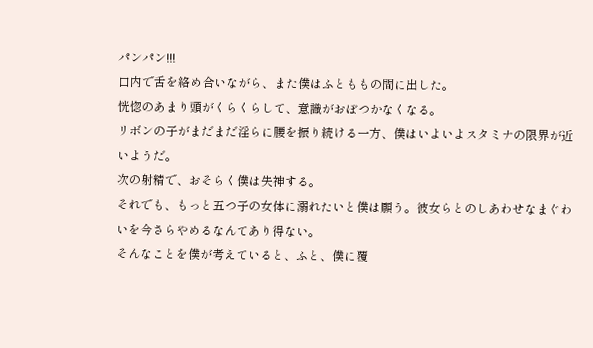パンパン!!!
口内で舌を絡め合いながら、また僕はふとももの間に出した。
恍惚のあまり頭がくらくらして、意識がおぼつかなくなる。
リボンの子がまだまだ淫らに腰を振り続ける一方、僕はいよいよスタミナの限界が近いようだ。
次の射精で、おそらく僕は失神する。
それでも、もっと五つ子の女体に溺れたいと僕は願う。彼女らとのしあわせなまぐわいを今さらやめるなんてあり得ない。
そんなことを僕が考えていると、ふと、僕に覆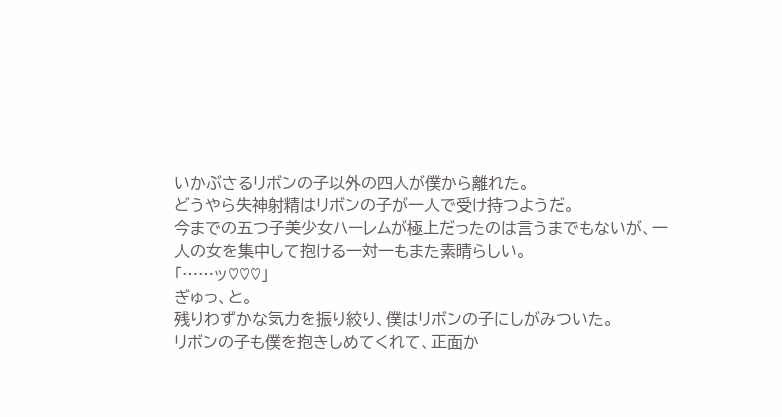いかぶさるリボンの子以外の四人が僕から離れた。
どうやら失神射精はリボンの子が一人で受け持つようだ。
今までの五つ子美少女ハーレムが極上だったのは言うまでもないが、一人の女を集中して抱ける一対一もまた素晴らしい。
「……ッ♡♡♡」
ぎゅっ、と。
残りわずかな気力を振り絞り、僕はリボンの子にしがみついた。
リボンの子も僕を抱きしめてくれて、正面か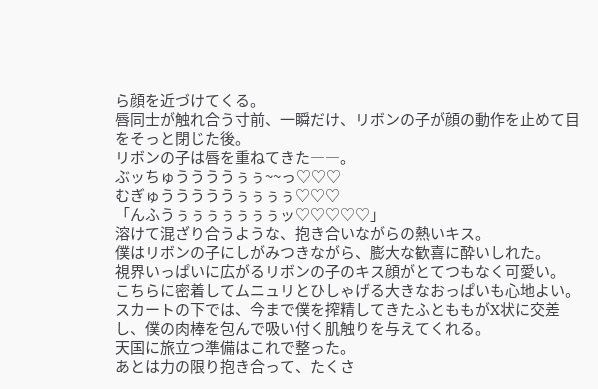ら顔を近づけてくる。
唇同士が触れ合う寸前、一瞬だけ、リボンの子が顔の動作を止めて目をそっと閉じた後。
リボンの子は唇を重ねてきた――。
ぶッちゅううううぅぅ~~っ♡♡♡
むぎゅうううううぅぅぅぅ♡♡♡
「んふうぅぅぅぅぅぅぅッ♡♡♡♡♡」
溶けて混ざり合うような、抱き合いながらの熱いキス。
僕はリボンの子にしがみつきながら、膨大な歓喜に酔いしれた。
視界いっぱいに広がるリボンの子のキス顔がとてつもなく可愛い。
こちらに密着してムニュリとひしゃげる大きなおっぱいも心地よい。
スカートの下では、今まで僕を搾精してきたふとももがX状に交差し、僕の肉棒を包んで吸い付く肌触りを与えてくれる。
天国に旅立つ準備はこれで整った。
あとは力の限り抱き合って、たくさ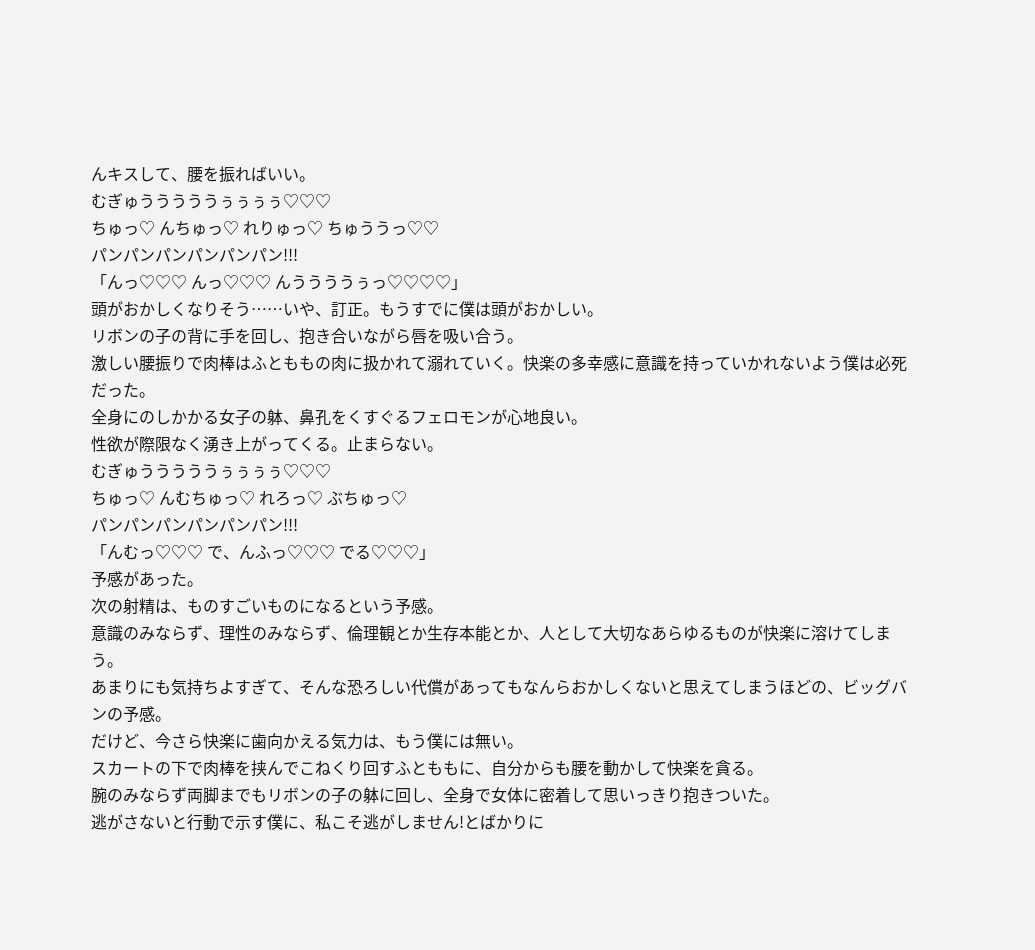んキスして、腰を振ればいい。
むぎゅうううううぅぅぅぅ♡♡♡
ちゅっ♡ んちゅっ♡ れりゅっ♡ ちゅううっ♡♡
パンパンパンパンパンパン!!!
「んっ♡♡♡ んっ♡♡♡ んううううぅっ♡♡♡♡」
頭がおかしくなりそう……いや、訂正。もうすでに僕は頭がおかしい。
リボンの子の背に手を回し、抱き合いながら唇を吸い合う。
激しい腰振りで肉棒はふとももの肉に扱かれて溺れていく。快楽の多幸感に意識を持っていかれないよう僕は必死だった。
全身にのしかかる女子の躰、鼻孔をくすぐるフェロモンが心地良い。
性欲が際限なく湧き上がってくる。止まらない。
むぎゅうううううぅぅぅぅ♡♡♡
ちゅっ♡ んむちゅっ♡ れろっ♡ ぶちゅっ♡
パンパンパンパンパンパン!!!
「んむっ♡♡♡ で、んふっ♡♡♡ でる♡♡♡」
予感があった。
次の射精は、ものすごいものになるという予感。
意識のみならず、理性のみならず、倫理観とか生存本能とか、人として大切なあらゆるものが快楽に溶けてしまう。
あまりにも気持ちよすぎて、そんな恐ろしい代償があってもなんらおかしくないと思えてしまうほどの、ビッグバンの予感。
だけど、今さら快楽に歯向かえる気力は、もう僕には無い。
スカートの下で肉棒を挟んでこねくり回すふとももに、自分からも腰を動かして快楽を貪る。
腕のみならず両脚までもリボンの子の躰に回し、全身で女体に密着して思いっきり抱きついた。
逃がさないと行動で示す僕に、私こそ逃がしません!とばかりに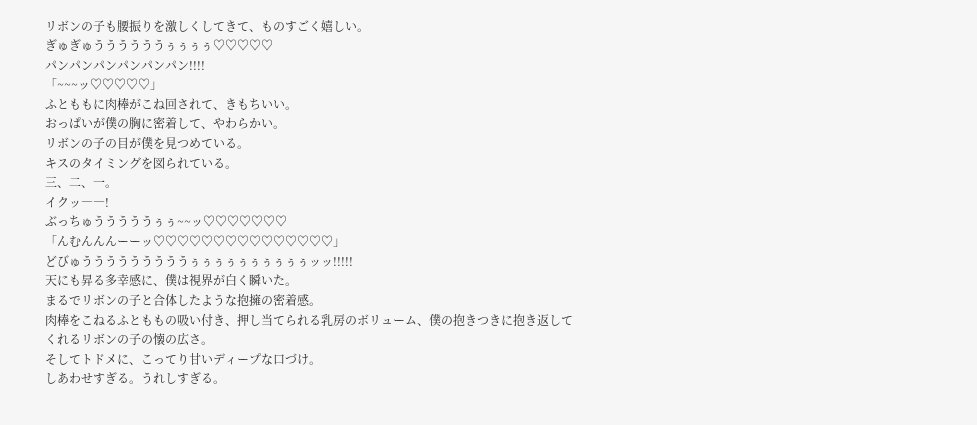リボンの子も腰振りを激しくしてきて、ものすごく嬉しい。
ぎゅぎゅううううううぅぅぅぅ♡♡♡♡♡
パンパンパンパンパンパン!!!!
「~~~ッ♡♡♡♡♡」
ふとももに肉棒がこね回されて、きもちいい。
おっぱいが僕の胸に密着して、やわらかい。
リボンの子の目が僕を見つめている。
キスのタイミングを図られている。
三、二、一。
イクッ――!
ぶっちゅうううううぅぅ~~ッ♡♡♡♡♡♡♡
「んむんんんーーッ♡♡♡♡♡♡♡♡♡♡♡♡♡♡♡」
どびゅうううううううううぅぅぅぅぅぅぅぅぅぅッッ!!!!!
天にも昇る多幸感に、僕は視界が白く瞬いた。
まるでリボンの子と合体したような抱擁の密着感。
肉棒をこねるふとももの吸い付き、押し当てられる乳房のボリューム、僕の抱きつきに抱き返してくれるリボンの子の懐の広さ。
そしてトドメに、こってり甘いディープな口づけ。
しあわせすぎる。うれしすぎる。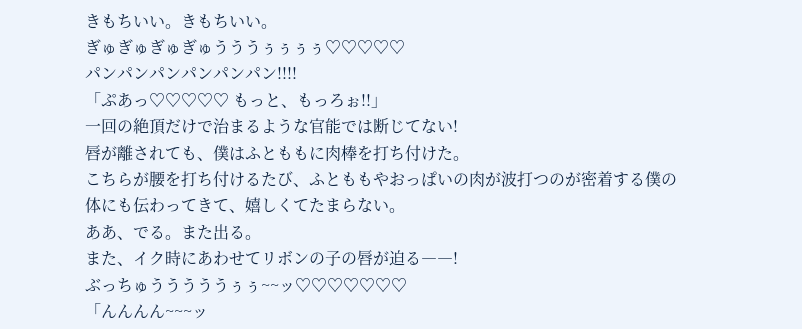きもちいい。きもちいい。
ぎゅぎゅぎゅぎゅうううぅぅぅぅ♡♡♡♡♡
パンパンパンパンパンパン!!!!
「ぷあっ♡♡♡♡♡ もっと、もっろぉ!!」
一回の絶頂だけで治まるような官能では断じてない!
唇が離されても、僕はふとももに肉棒を打ち付けた。
こちらが腰を打ち付けるたび、ふとももやおっぱいの肉が波打つのが密着する僕の体にも伝わってきて、嬉しくてたまらない。
ああ、でる。また出る。
また、イク時にあわせてリボンの子の唇が迫る――!
ぶっちゅうううううぅぅ~~ッ♡♡♡♡♡♡♡
「んんんん~~~ッ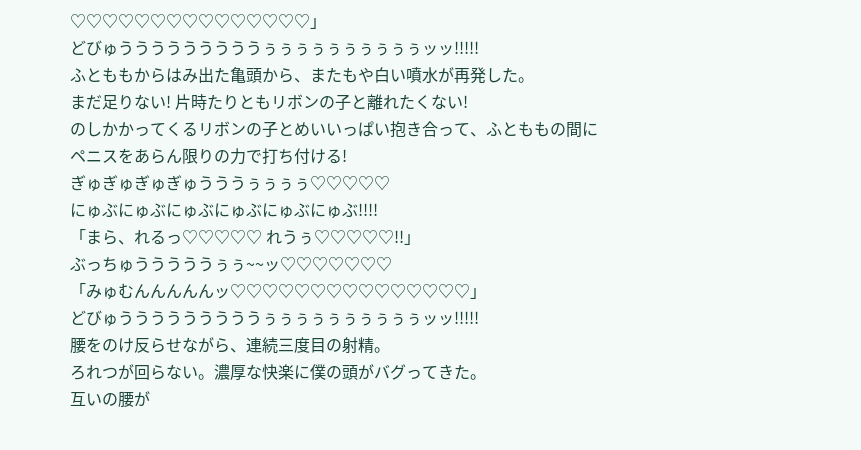♡♡♡♡♡♡♡♡♡♡♡♡♡♡♡」
どびゅうううううううううぅぅぅぅぅぅぅぅぅぅッッ!!!!!
ふとももからはみ出た亀頭から、またもや白い噴水が再発した。
まだ足りない! 片時たりともリボンの子と離れたくない!
のしかかってくるリボンの子とめいいっぱい抱き合って、ふとももの間にペニスをあらん限りの力で打ち付ける!
ぎゅぎゅぎゅぎゅうううぅぅぅぅ♡♡♡♡♡
にゅぶにゅぶにゅぶにゅぶにゅぶにゅぶ!!!!
「まら、れるっ♡♡♡♡♡ れうぅ♡♡♡♡♡!!」
ぶっちゅうううううぅぅ~~ッ♡♡♡♡♡♡♡
「みゅむんんんんんッ♡♡♡♡♡♡♡♡♡♡♡♡♡♡♡」
どびゅうううううううううぅぅぅぅぅぅぅぅぅぅッッ!!!!!
腰をのけ反らせながら、連続三度目の射精。
ろれつが回らない。濃厚な快楽に僕の頭がバグってきた。
互いの腰が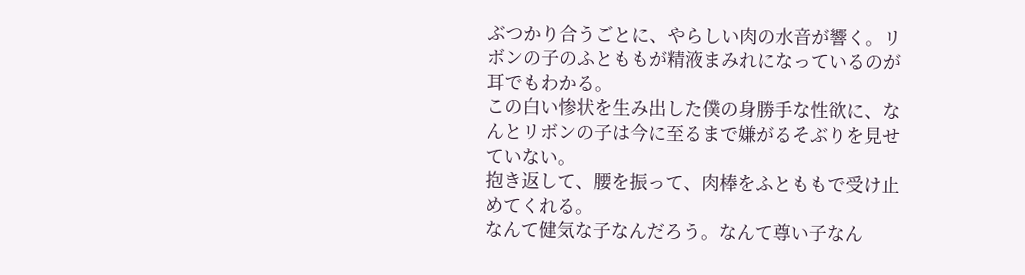ぶつかり合うごとに、やらしい肉の水音が響く。リボンの子のふとももが精液まみれになっているのが耳でもわかる。
この白い惨状を生み出した僕の身勝手な性欲に、なんとリボンの子は今に至るまで嫌がるそぶりを見せていない。
抱き返して、腰を振って、肉棒をふとももで受け止めてくれる。
なんて健気な子なんだろう。なんて尊い子なん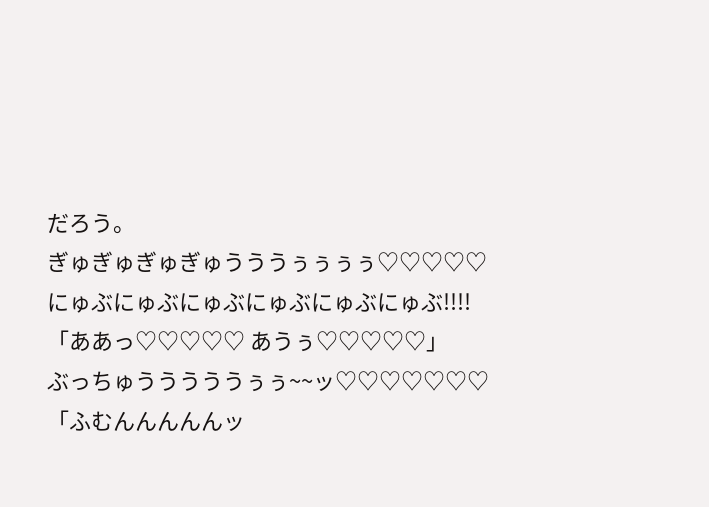だろう。
ぎゅぎゅぎゅぎゅうううぅぅぅぅ♡♡♡♡♡
にゅぶにゅぶにゅぶにゅぶにゅぶにゅぶ!!!!
「ああっ♡♡♡♡♡ あうぅ♡♡♡♡♡」
ぶっちゅうううううぅぅ~~ッ♡♡♡♡♡♡♡
「ふむんんんんんッ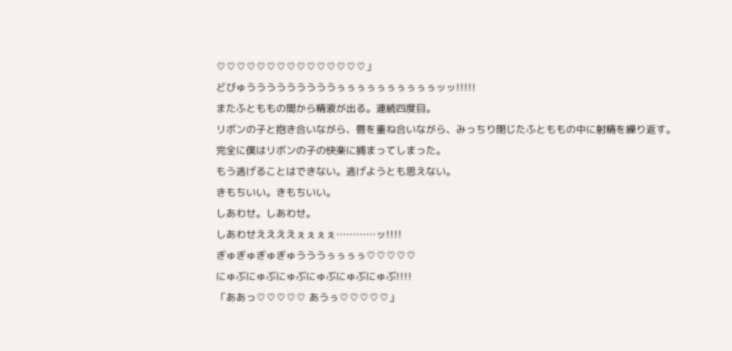♡♡♡♡♡♡♡♡♡♡♡♡♡♡♡」
どびゅうううううううううぅぅぅぅぅぅぅぅぅぅッッ!!!!!
またふとももの間から精液が出る。連続四度目。
リボンの子と抱き合いながら、唇を重ね合いながら、みっちり閉じたふとももの中に射精を繰り返す。
完全に僕はリボンの子の快楽に捕まってしまった。
もう逃げることはできない。逃げようとも思えない。
きもちいい。きもちいい。
しあわせ。しあわせ。
しあわせええええぇぇぇぇ…………ッ!!!!
ぎゅぎゅぎゅぎゅうううぅぅぅぅ♡♡♡♡♡
にゅぶにゅぶにゅぶにゅぶにゅぶにゅぶ!!!!
「ああっ♡♡♡♡♡ あうぅ♡♡♡♡♡」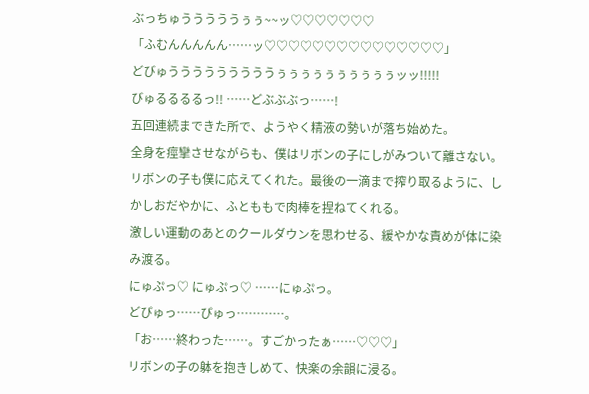ぶっちゅうううううぅぅ~~ッ♡♡♡♡♡♡♡
「ふむんんんんん……ッ♡♡♡♡♡♡♡♡♡♡♡♡♡♡♡」
どびゅうううううううううぅぅぅぅぅぅぅぅぅぅッッ!!!!!
びゅるるるるっ!! ……どぶぶぶっ……!
五回連続まできた所で、ようやく精液の勢いが落ち始めた。
全身を痙攣させながらも、僕はリボンの子にしがみついて離さない。
リボンの子も僕に応えてくれた。最後の一滴まで搾り取るように、しかしおだやかに、ふとももで肉棒を捏ねてくれる。
激しい運動のあとのクールダウンを思わせる、緩やかな責めが体に染み渡る。
にゅぷっ♡ にゅぷっ♡ ……にゅぷっ。
どぴゅっ……ぴゅっ…………。
「お……終わった……。すごかったぁ……♡♡♡」
リボンの子の躰を抱きしめて、快楽の余韻に浸る。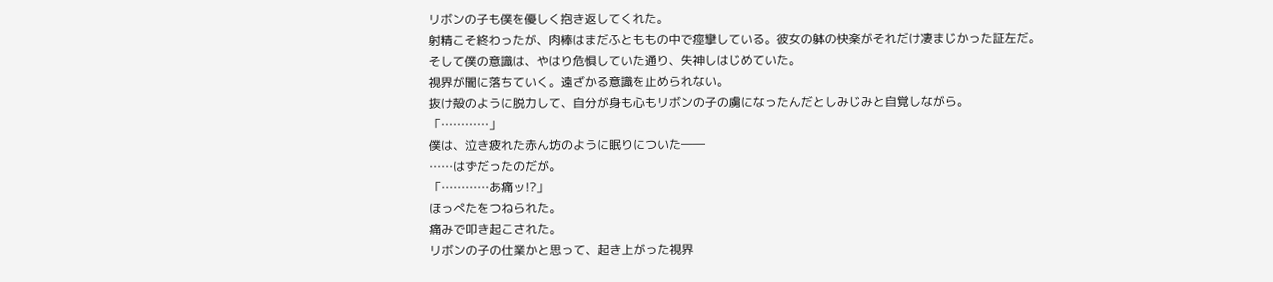リボンの子も僕を優しく抱き返してくれた。
射精こそ終わったが、肉棒はまだふとももの中で痙攣している。彼女の躰の快楽がそれだけ凄まじかった証左だ。
そして僕の意識は、やはり危惧していた通り、失神しはじめていた。
視界が闇に落ちていく。遠ざかる意識を止められない。
抜け殻のように脱力して、自分が身も心もリボンの子の虜になったんだとしみじみと自覚しながら。
「…………」
僕は、泣き疲れた赤ん坊のように眠りについた――
……はずだったのだが。
「…………あ痛ッ!?」
ほっぺたをつねられた。
痛みで叩き起こされた。
リボンの子の仕業かと思って、起き上がった視界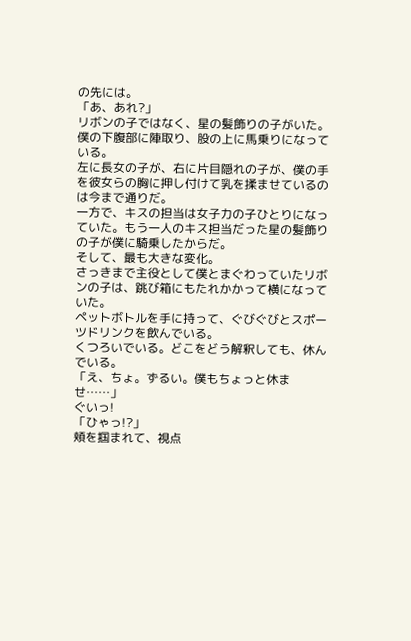の先には。
「あ、あれ?」
リボンの子ではなく、星の髪飾りの子がいた。
僕の下腹部に陣取り、股の上に馬乗りになっている。
左に長女の子が、右に片目隠れの子が、僕の手を彼女らの胸に押し付けて乳を揉ませているのは今まで通りだ。
一方で、キスの担当は女子力の子ひとりになっていた。もう一人のキス担当だった星の髪飾りの子が僕に騎乗したからだ。
そして、最も大きな変化。
さっきまで主役として僕とまぐわっていたリボンの子は、跳び箱にもたれかかって横になっていた。
ペットボトルを手に持って、ぐびぐびとスポーツドリンクを飲んでいる。
くつろいでいる。どこをどう解釈しても、休んでいる。
「え、ちょ。ずるい。僕もちょっと休ませ……」
ぐいっ!
「ひゃっ!?」
頬を掴まれて、視点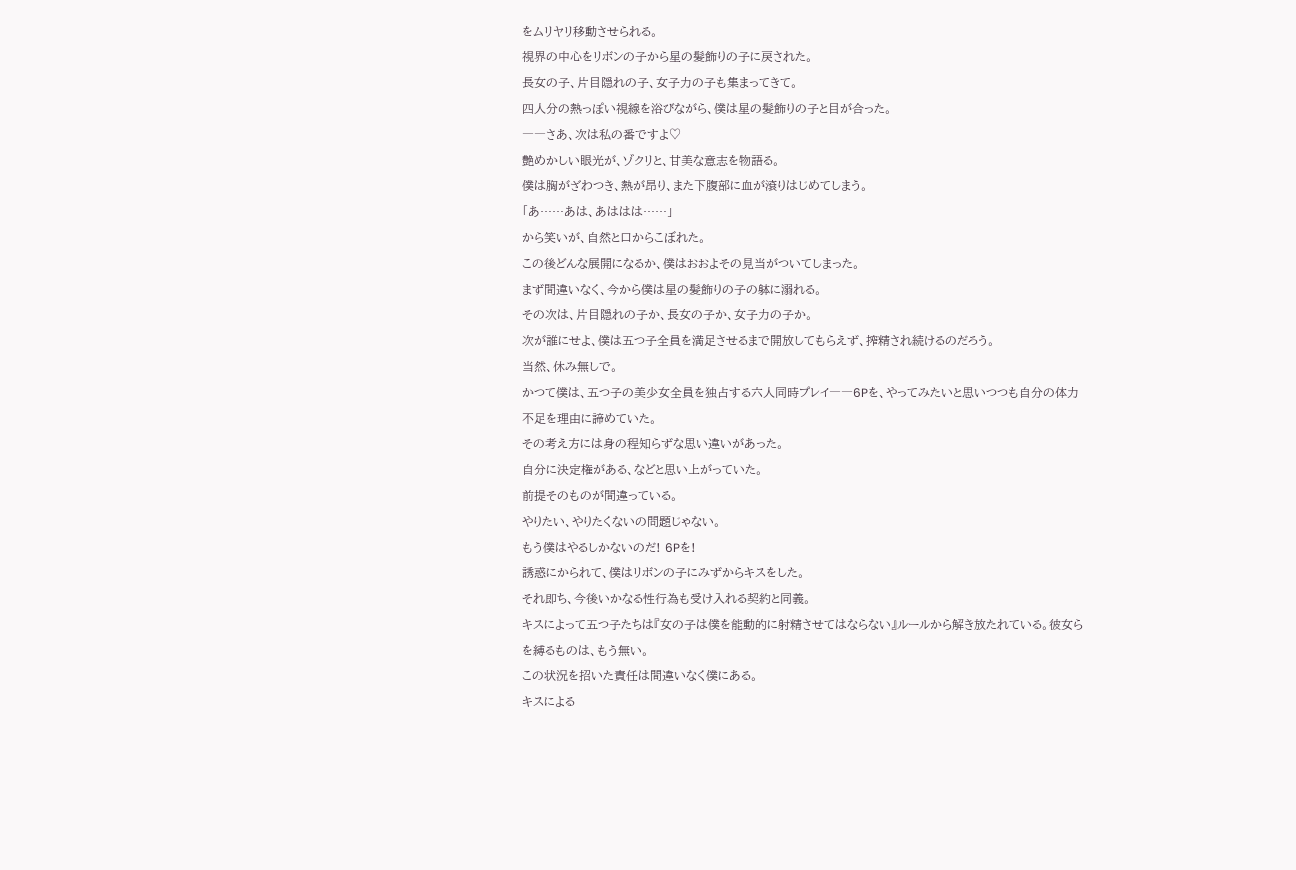をムリヤリ移動させられる。
視界の中心をリボンの子から星の髪飾りの子に戻された。
長女の子、片目隠れの子、女子力の子も集まってきて。
四人分の熱っぽい視線を浴びながら、僕は星の髪飾りの子と目が合った。
――さあ、次は私の番ですよ♡
艶めかしい眼光が、ゾクリと、甘美な意志を物語る。
僕は胸がざわつき、熱が昂り、また下腹部に血が滾りはじめてしまう。
「あ……あは、あははは……」
から笑いが、自然と口からこぼれた。
この後どんな展開になるか、僕はおおよその見当がついてしまった。
まず間違いなく、今から僕は星の髪飾りの子の躰に溺れる。
その次は、片目隠れの子か、長女の子か、女子力の子か。
次が誰にせよ、僕は五つ子全員を満足させるまで開放してもらえず、搾精され続けるのだろう。
当然、休み無しで。
かつて僕は、五つ子の美少女全員を独占する六人同時プレイ――6Pを、やってみたいと思いつつも自分の体力不足を理由に諦めていた。
その考え方には身の程知らずな思い違いがあった。
自分に決定権がある、などと思い上がっていた。
前提そのものが間違っている。
やりたい、やりたくないの問題じゃない。
もう僕はやるしかないのだ! 6Pを!
誘惑にかられて、僕はリボンの子にみずからキスをした。
それ即ち、今後いかなる性行為も受け入れる契約と同義。
キスによって五つ子たちは『女の子は僕を能動的に射精させてはならない』ルールから解き放たれている。彼女らを縛るものは、もう無い。
この状況を招いた責任は間違いなく僕にある。
キスによる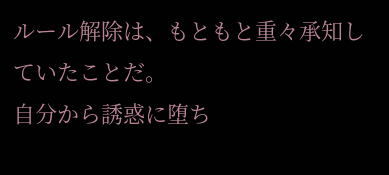ルール解除は、もともと重々承知していたことだ。
自分から誘惑に堕ち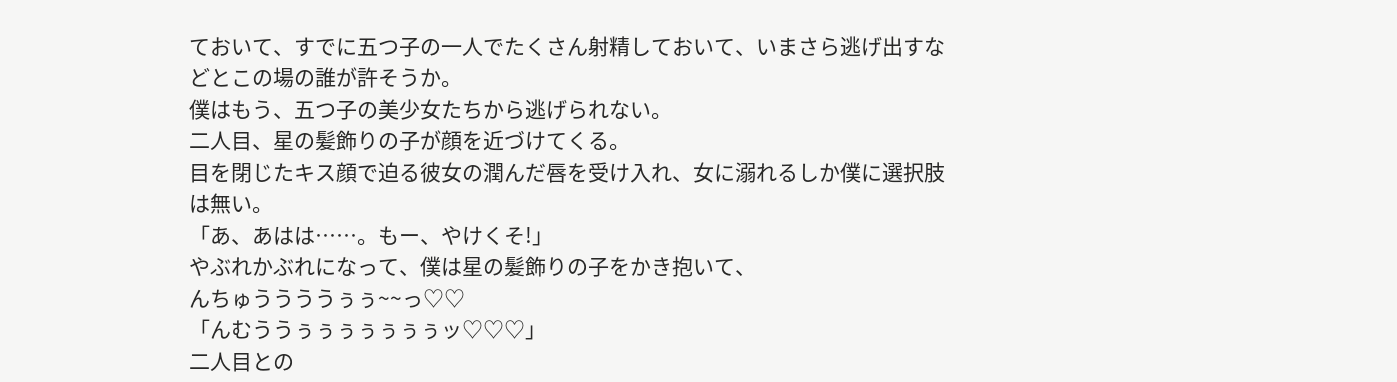ておいて、すでに五つ子の一人でたくさん射精しておいて、いまさら逃げ出すなどとこの場の誰が許そうか。
僕はもう、五つ子の美少女たちから逃げられない。
二人目、星の髪飾りの子が顔を近づけてくる。
目を閉じたキス顔で迫る彼女の潤んだ唇を受け入れ、女に溺れるしか僕に選択肢は無い。
「あ、あはは……。もー、やけくそ!」
やぶれかぶれになって、僕は星の髪飾りの子をかき抱いて、
んちゅううううぅぅ~~っ♡♡
「んむううぅぅぅぅぅぅぅッ♡♡♡」
二人目との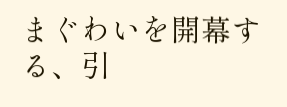まぐわいを開幕する、引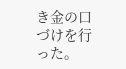き金の口づけを行った。